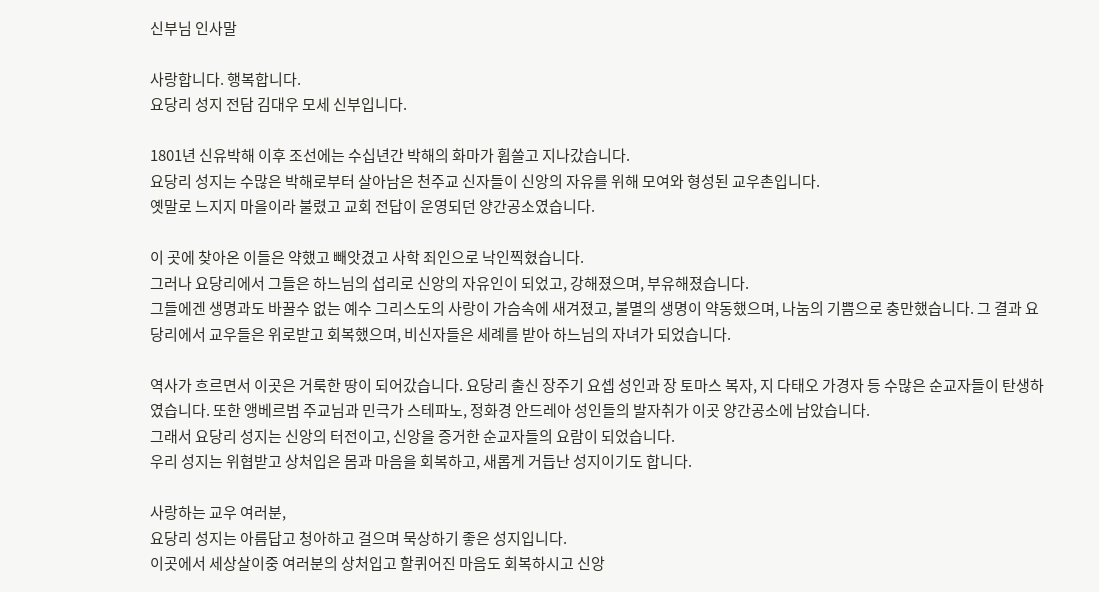신부님 인사말

사랑합니다. 행복합니다.
요당리 성지 전담 김대우 모세 신부입니다.

1801년 신유박해 이후 조선에는 수십년간 박해의 화마가 휩쓸고 지나갔습니다.
요당리 성지는 수많은 박해로부터 살아남은 천주교 신자들이 신앙의 자유를 위해 모여와 형성된 교우촌입니다.
옛말로 느지지 마을이라 불렸고 교회 전답이 운영되던 양간공소였습니다.

이 곳에 찾아온 이들은 약했고 빼앗겼고 사학 죄인으로 낙인찍혔습니다.
그러나 요당리에서 그들은 하느님의 섭리로 신앙의 자유인이 되었고, 강해졌으며, 부유해졌습니다.
그들에겐 생명과도 바꿀수 없는 예수 그리스도의 사랑이 가슴속에 새겨졌고, 불멸의 생명이 약동했으며, 나눔의 기쁨으로 충만했습니다. 그 결과 요당리에서 교우들은 위로받고 회복했으며, 비신자들은 세례를 받아 하느님의 자녀가 되었습니다.

역사가 흐르면서 이곳은 거룩한 땅이 되어갔습니다. 요당리 출신 장주기 요셉 성인과 장 토마스 복자, 지 다태오 가경자 등 수많은 순교자들이 탄생하였습니다. 또한 앵베르범 주교님과 민극가 스테파노, 정화경 안드레아 성인들의 발자취가 이곳 양간공소에 남았습니다.
그래서 요당리 성지는 신앙의 터전이고, 신앙을 증거한 순교자들의 요람이 되었습니다.
우리 성지는 위협받고 상처입은 몸과 마음을 회복하고, 새롭게 거듭난 성지이기도 합니다.

사랑하는 교우 여러분,
요당리 성지는 아름답고 청아하고 걸으며 묵상하기 좋은 성지입니다.
이곳에서 세상살이중 여러분의 상처입고 할퀴어진 마음도 회복하시고 신앙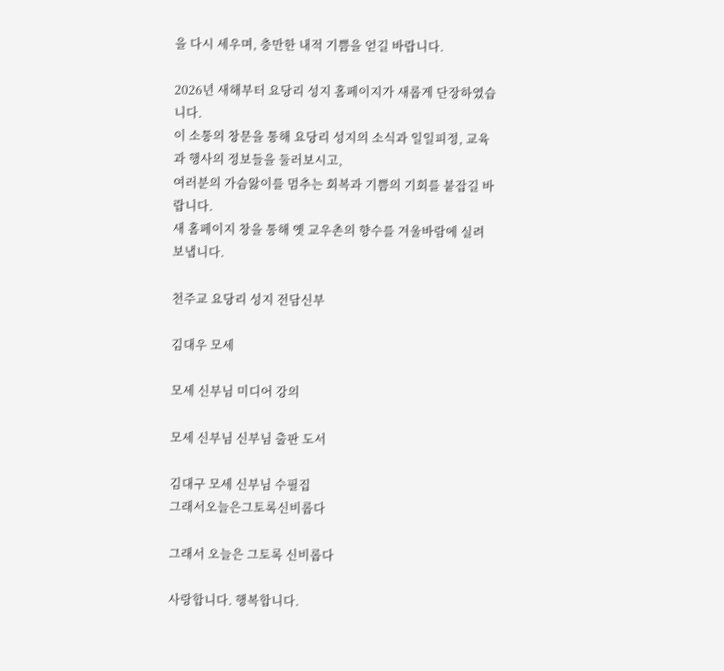을 다시 세우며, 충만한 내적 기쁨을 얻길 바랍니다.

2026년 새해부터 요당리 성지 홈페이지가 새롭게 단장하였습니다.
이 소통의 창문을 통해 요당리 성지의 소식과 일일피정, 교육과 행사의 정보들을 둘러보시고,
여러분의 가슴앓이를 멈추는 회복과 기쁨의 기회를 붙잡길 바랍니다.
새 홈페이지 창을 통해 옛 교우촌의 향수를 겨울바람에 실려 보냅니다.

천주교 요당리 성지 전담신부

김대우 모세

모세 신부님 미디어 강의

모세 신부님 신부님 출판 도서

김대구 모세 신부님 수필집
그래서오늘은그토록신비롭다

그래서 오늘은 그토록 신비롭다

사랑합니다. 행복합니다.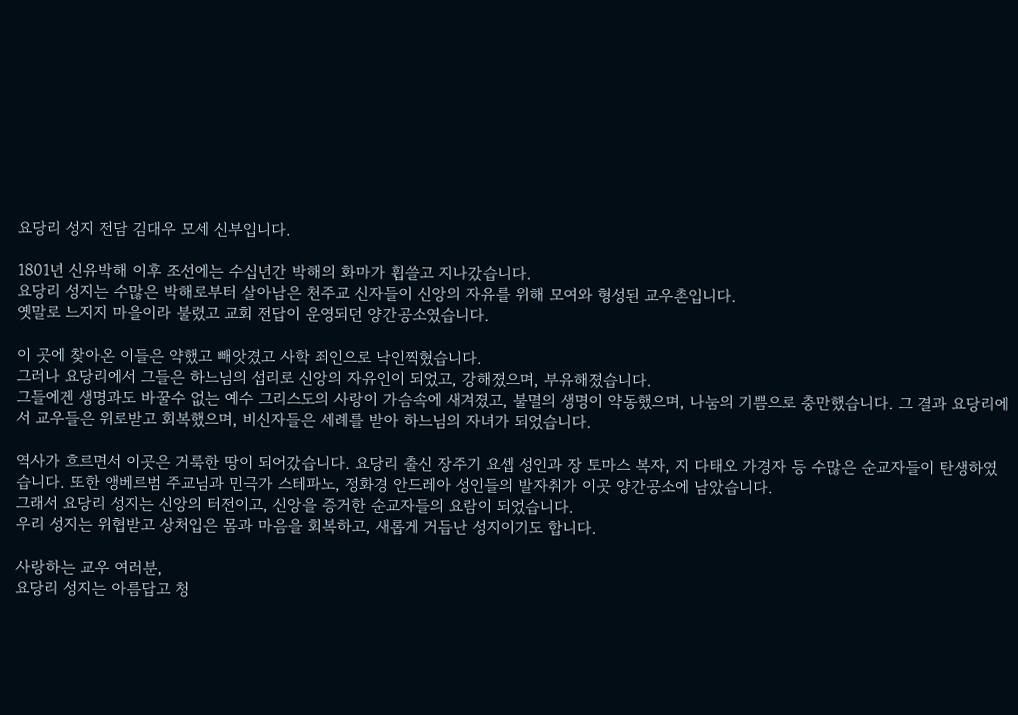요당리 성지 전담 김대우 모세 신부입니다.

1801년 신유박해 이후 조선에는 수십년간 박해의 화마가 휩쓸고 지나갔습니다.
요당리 성지는 수많은 박해로부터 살아남은 천주교 신자들이 신앙의 자유를 위해 모여와 형성된 교우촌입니다.
옛말로 느지지 마을이라 불렸고 교회 전답이 운영되던 양간공소였습니다.

이 곳에 찾아온 이들은 약했고 빼앗겼고 사학 죄인으로 낙인찍혔습니다.
그러나 요당리에서 그들은 하느님의 섭리로 신앙의 자유인이 되었고, 강해졌으며, 부유해졌습니다.
그들에겐 생명과도 바꿀수 없는 예수 그리스도의 사랑이 가슴속에 새겨졌고, 불멸의 생명이 약동했으며, 나눔의 기쁨으로 충만했습니다. 그 결과 요당리에서 교우들은 위로받고 회복했으며, 비신자들은 세례를 받아 하느님의 자녀가 되었습니다.

역사가 흐르면서 이곳은 거룩한 땅이 되어갔습니다. 요당리 출신 장주기 요셉 성인과 장 토마스 복자, 지 다태오 가경자 등 수많은 순교자들이 탄생하였습니다. 또한 앵베르범 주교님과 민극가 스테파노, 정화경 안드레아 성인들의 발자취가 이곳 양간공소에 남았습니다.
그래서 요당리 성지는 신앙의 터전이고, 신앙을 증거한 순교자들의 요람이 되었습니다.
우리 성지는 위협받고 상처입은 몸과 마음을 회복하고, 새롭게 거듭난 성지이기도 합니다.

사랑하는 교우 여러분,
요당리 성지는 아름답고 청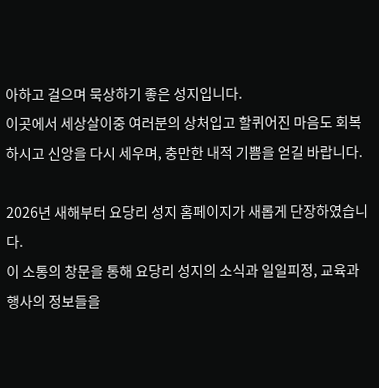아하고 걸으며 묵상하기 좋은 성지입니다.
이곳에서 세상살이중 여러분의 상처입고 할퀴어진 마음도 회복하시고 신앙을 다시 세우며, 충만한 내적 기쁨을 얻길 바랍니다.

2026년 새해부터 요당리 성지 홈페이지가 새롭게 단장하였습니다.
이 소통의 창문을 통해 요당리 성지의 소식과 일일피정, 교육과 행사의 정보들을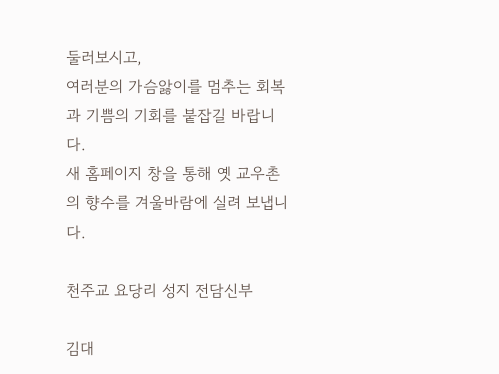둘러보시고,
여러분의 가슴앓이를 멈추는 회복과 기쁨의 기회를 붙잡길 바랍니다.
새 홈페이지 창을 통해 옛 교우촌의 향수를 겨울바람에 실려 보냅니다.

천주교 요당리 성지 전담신부

김대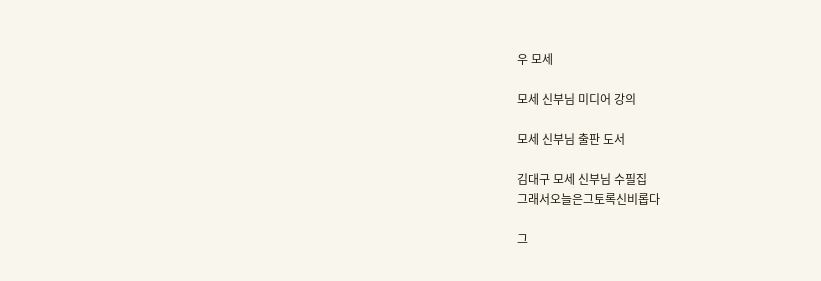우 모세

모세 신부님 미디어 강의

모세 신부님 출판 도서

김대구 모세 신부님 수필집
그래서오늘은그토록신비롭다

그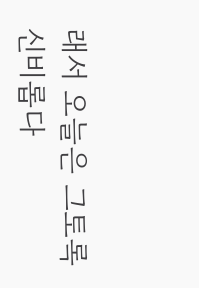래서 오늘은 그토록 신비롭다